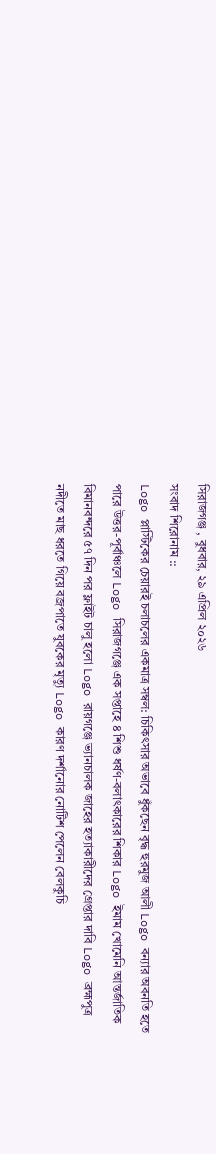সিরাজগঞ্জ , বুধবার, ২৯ এপ্রিল ২০২৬
সংবাদ শিরোনাম ::
Logo প্লাস্টিকের চেয়ারই চলাচলের একমাত্র সম্বল: চিকিৎসার অভাবে ধুঁকছেন বৃদ্ধ হুরমুজ আলী Logo বন্যার অবনতি হতে পারে উত্তর-পূর্বাঞ্চলে Logo সিরাজগঞ্জে এক সপ্তাহে ৪ শিশু ধর্ষণ-বলাৎকারের শিকার Logo ইমাম খোমেনি আন্তর্জাতিক বিমানবন্দরে ৫৭ দিন পর ফ্লাইট চালু হলো Logo রায়গঞ্জে ভ্যানচালক জাহের হত্যাকারীদের গ্রেপ্তার দাবি Logo ব্রহ্মপুত্র নদীতে মাছ ধরতে গিয়ে বজ্রপাতে যুবকের মৃত্যু Logo কারণ দর্শানোর নোটিশ পেলেন বেলকুচি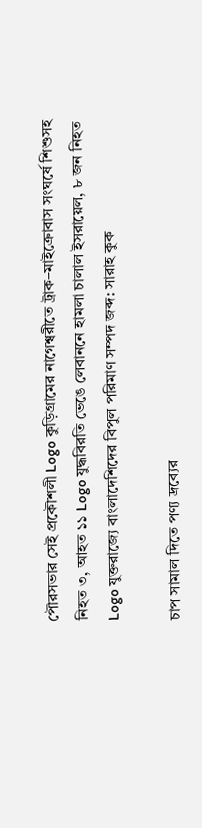পৌরসভার সেই প্রকৌশলী Logo কুড়িগ্রামের নাগেশ্বরীতে ট্রাক–মাইক্রোবাস সংঘর্ষে শিশুসহ নিহত ৩, আহত ১১ Logo যুদ্ধবিরতি ভেঙে লেবাননে হামলা চালাল ইসরায়েল, ৮ জন নিহত Logo যুক্তরাজ্যে বাংলাদেশিদের বিপুল পরিমাণ সম্পদ জব্দ: সারাহ কুক

চাপ সামাল দিতে পণ্য দ্রব্যের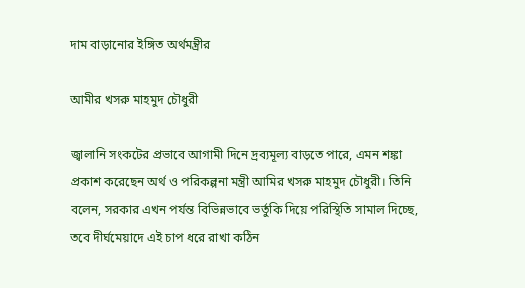দাম বাড়ানোর ইঙ্গিত অর্থমন্ত্রীর

আমীর খসরু মাহমুদ চৌধুরী

জ্বালানি সংকটের প্রভাবে আগামী দিনে দ্রব্যমূল্য বাড়তে পারে, এমন শঙ্কা প্রকাশ করেছেন অর্থ ও পরিকল্পনা মন্ত্রী আমির খসরু মাহমুদ চৌধুরী। তিনি বলেন, সরকার এখন পর্যন্ত বিভিন্নভাবে ভর্তুকি দিয়ে পরিস্থিতি সামাল দিচ্ছে, তবে দীর্ঘমেয়াদে এই চাপ ধরে রাখা কঠিন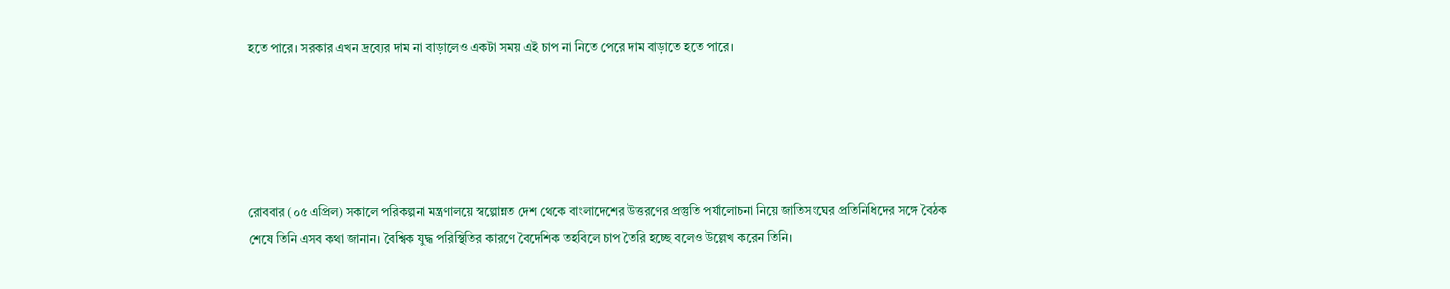হতে পারে। সরকার এখন দ্রব্যের দাম না বাড়ালেও একটা সময় এই চাপ না নিতে পেরে দাম বাড়াতে হতে পারে।





রোববার (০৫ এপ্রিল) সকালে পরিকল্পনা মন্ত্রণালয়ে স্বল্পোন্নত দেশ থেকে বাংলাদেশের উত্তরণের প্রস্তুতি পর্যালোচনা নিয়ে জাতিসংঘের প্রতিনিধিদের সঙ্গে বৈঠক শেষে তিনি এসব কথা জানান। বৈশ্বিক যুদ্ধ পরিস্থিতির কারণে বৈদেশিক তহবিলে চাপ তৈরি হচ্ছে বলেও উল্লেখ করেন তিনি।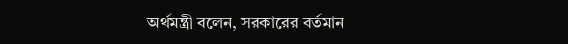অর্থমন্ত্রী বলেন, সরকারের বর্তমান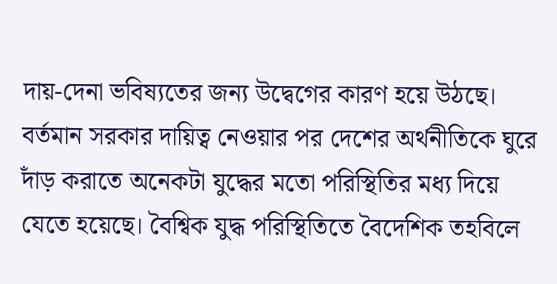দায়-দেনা ভবিষ্যতের জন্য উদ্বেগের কারণ হয়ে উঠছে। বর্তমান সরকার দায়িত্ব নেওয়ার পর দেশের অর্থনীতিকে ঘুরে দাঁড় করাতে অনেকটা যুদ্ধের মতো পরিস্থিতির মধ্য দিয়ে যেতে হয়েছে। বৈশ্বিক যুদ্ধ পরিস্থিতিতে বৈদেশিক তহবিলে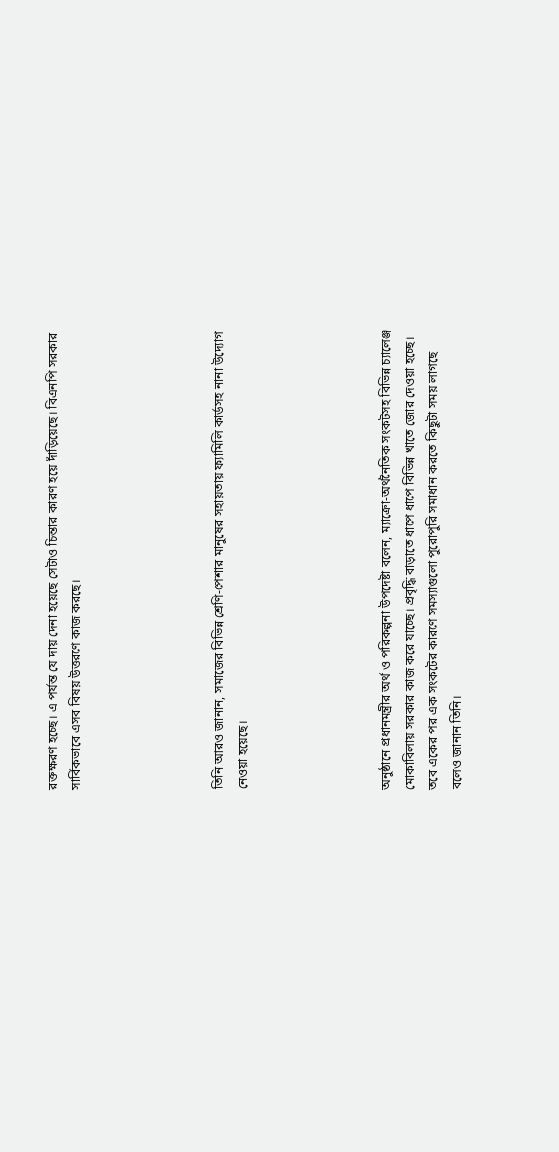রক্তক্ষরণ হচ্ছে। এ পর্যন্ত যে দায় দেনা হয়েছে সেটাও চিন্তার কারণ হয়ে দাঁড়িয়েছে। বিএনপি সরকার সার্বিকভাবে এসব বিষয় উত্তরণে কাজ করছে।





তিনি আরও জানান, সমাজের বিভিন্ন শ্রেণি-পেশার মানুষের সহায়তায় ফ্যামিলি কার্ডসহ নানা উদ্যোগ নেওয়া হয়েছে।





অনুষ্ঠানে প্রধানমন্ত্রীর অর্থ ও পরিকল্পনা উপদেষ্টা বলেন, ম্যাক্রো-অর্থনৈতিক সংকটসহ বিভিন্ন চ্যালেঞ্জ মোকাবিলায় সরকার কাজ করে যাচ্ছে। প্রবৃদ্ধি বাড়াতে ধাপে ধাপে বিভিন্ন খাতে জোর দেওয়া হচ্ছে। তবে একের পর এক সংকটের কারণে সমস্যাগুলো পুরোপুরি সমাধান করতে কিছুটা সময় লাগছে বলেও জানান তিনি।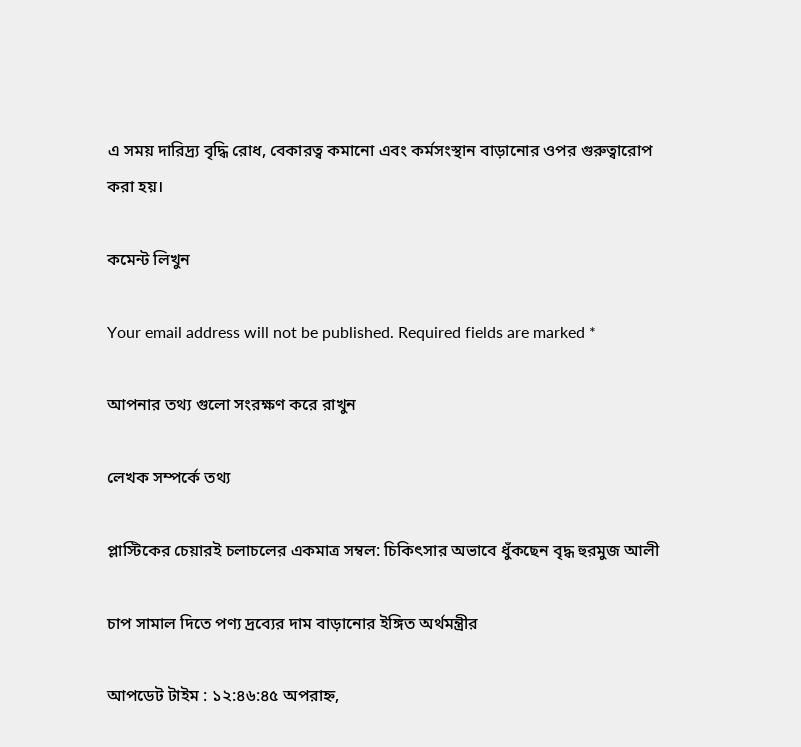এ সময় দারিদ্র্য বৃদ্ধি রোধ, বেকারত্ব কমানো এবং কর্মসংস্থান বাড়ানোর ওপর গুরুত্বারোপ করা হয়।

কমেন্ট লিখুন

Your email address will not be published. Required fields are marked *

আপনার তথ্য গুলো সংরক্ষণ করে রাখুন

লেখক সম্পর্কে তথ্য

প্লাস্টিকের চেয়ারই চলাচলের একমাত্র সম্বল: চিকিৎসার অভাবে ধুঁকছেন বৃদ্ধ হুরমুজ আলী

চাপ সামাল দিতে পণ্য দ্রব্যের দাম বাড়ানোর ইঙ্গিত অর্থমন্ত্রীর

আপডেট টাইম : ১২:৪৬:৪৫ অপরাহ্ন,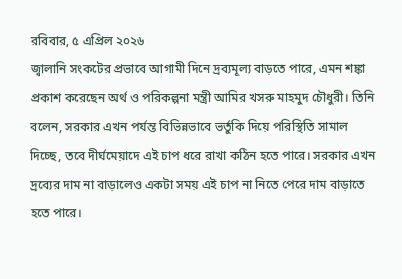রবিবার, ৫ এপ্রিল ২০২৬
জ্বালানি সংকটের প্রভাবে আগামী দিনে দ্রব্যমূল্য বাড়তে পারে, এমন শঙ্কা প্রকাশ করেছেন অর্থ ও পরিকল্পনা মন্ত্রী আমির খসরু মাহমুদ চৌধুরী। তিনি বলেন, সরকার এখন পর্যন্ত বিভিন্নভাবে ভর্তুকি দিয়ে পরিস্থিতি সামাল দিচ্ছে, তবে দীর্ঘমেয়াদে এই চাপ ধরে রাখা কঠিন হতে পারে। সরকার এখন দ্রব্যের দাম না বাড়ালেও একটা সময় এই চাপ না নিতে পেরে দাম বাড়াতে হতে পারে।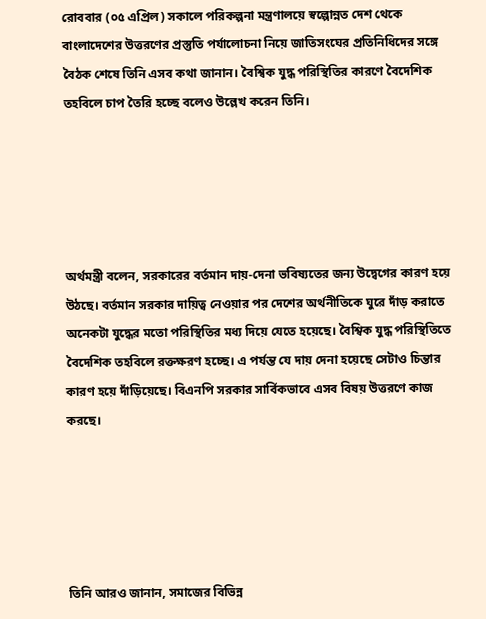রোববার (০৫ এপ্রিল) সকালে পরিকল্পনা মন্ত্রণালয়ে স্বল্পোন্নত দেশ থেকে বাংলাদেশের উত্তরণের প্রস্তুতি পর্যালোচনা নিয়ে জাতিসংঘের প্রতিনিধিদের সঙ্গে বৈঠক শেষে তিনি এসব কথা জানান। বৈশ্বিক যুদ্ধ পরিস্থিতির কারণে বৈদেশিক তহবিলে চাপ তৈরি হচ্ছে বলেও উল্লেখ করেন তিনি।





অর্থমন্ত্রী বলেন, সরকারের বর্তমান দায়-দেনা ভবিষ্যতের জন্য উদ্বেগের কারণ হয়ে উঠছে। বর্তমান সরকার দায়িত্ব নেওয়ার পর দেশের অর্থনীতিকে ঘুরে দাঁড় করাতে অনেকটা যুদ্ধের মতো পরিস্থিতির মধ্য দিয়ে যেতে হয়েছে। বৈশ্বিক যুদ্ধ পরিস্থিতিতে বৈদেশিক তহবিলে রক্তক্ষরণ হচ্ছে। এ পর্যন্ত যে দায় দেনা হয়েছে সেটাও চিন্তার কারণ হয়ে দাঁড়িয়েছে। বিএনপি সরকার সার্বিকভাবে এসব বিষয় উত্তরণে কাজ করছে।





তিনি আরও জানান, সমাজের বিভিন্ন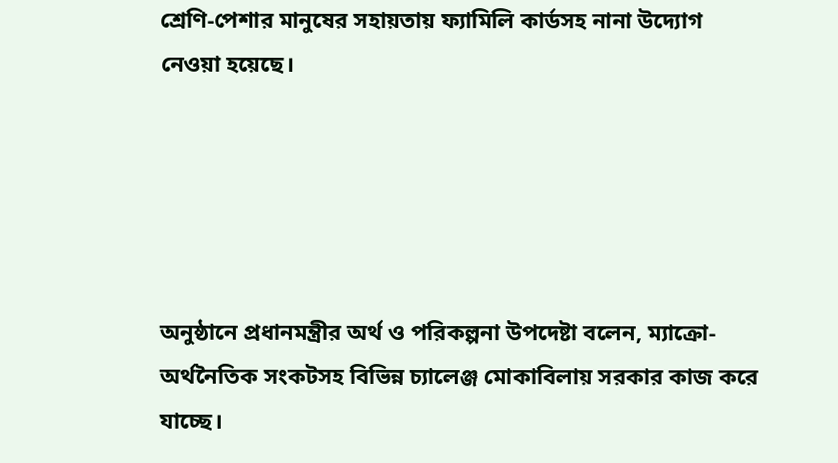শ্রেণি-পেশার মানুষের সহায়তায় ফ্যামিলি কার্ডসহ নানা উদ্যোগ নেওয়া হয়েছে।





অনুষ্ঠানে প্রধানমন্ত্রীর অর্থ ও পরিকল্পনা উপদেষ্টা বলেন, ম্যাক্রো-অর্থনৈতিক সংকটসহ বিভিন্ন চ্যালেঞ্জ মোকাবিলায় সরকার কাজ করে যাচ্ছে।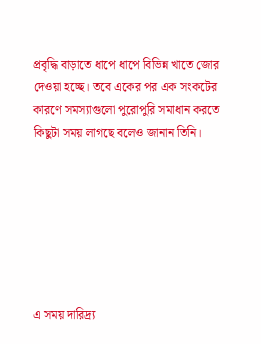প্রবৃদ্ধি বাড়াতে ধাপে ধাপে বিভিন্ন খাতে জোর দেওয়া হচ্ছে। তবে একের পর এক সংকটের কারণে সমস্যাগুলো পুরোপুরি সমাধান করতে কিছুটা সময় লাগছে বলেও জানান তিনি।







এ সময় দারিদ্র্য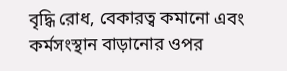বৃদ্ধি রোধ, বেকারত্ব কমানো এবং কর্মসংস্থান বাড়ানোর ওপর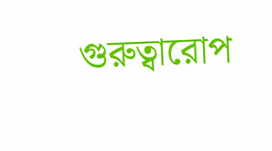গুরুত্বারোপ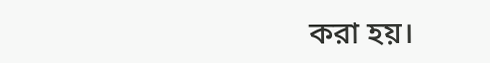করা হয়।